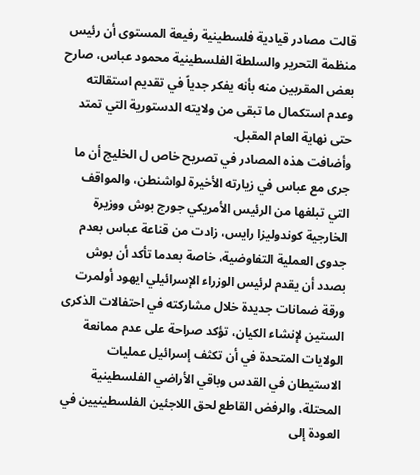قالت مصادر قيادية فلسطينية رفيعة المستوى أن رئيس منظمة التحرير والسلطة الفلسطينية محمود عباس، صارح بعض المقربين منه بأنه يفكر جدياً في تقديم استقالته وعدم استكمال ما تبقى من ولايته الدستورية التي تمتد حتى نهاية العام المقبل.
وأضافت هذه المصادر في تصريح خاص ل الخليج أن ما جرى مع عباس في زيارته الأخيرة لواشنطن، والمواقف التي تبلغها من الرئيس الأمريكي جورج بوش ووزيرة الخارجية كوندوليزا رايس، زادت من قناعة عباس بعدم جدوى العملية التفاوضية، خاصة بعدما تأكد أن بوش بصدد أن يقدم لرئيس الوزراء الإسرائيلي ايهود أولمرت ورقة ضمانات جديدة خلال مشاركته في احتفالات الذكرى الستين لإنشاء الكيان، تؤكد صراحة على عدم ممانعة الولايات المتحدة في أن تكثف إسرائيل عمليات الاستيطان في القدس وباقي الأراضي الفلسطينية المحتلة، والرفض القاطع لحق اللاجئين الفلسطينيين في العودة إلى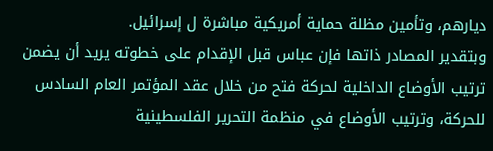ديارهم، وتأمين مظلة حماية أمريكية مباشرة ل إسرائيل.
وبتقدير المصادر ذاتها فإن عباس قبل الإقدام على خطوته يريد أن يضمن ترتيب الأوضاع الداخلية لحركة فتح من خلال عقد المؤتمر العام السادس للحركة، وترتيب الأوضاع في منظمة التحرير الفلسطينية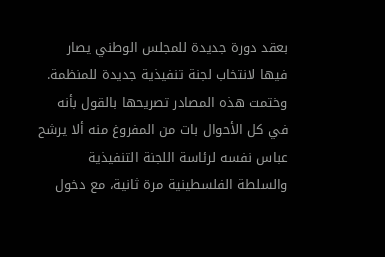بعقد دورة جديدة للمجلس الوطني يصار فيها لانتخاب لجنة تنفيذية جديدة للمنظمة.
وختمت هذه المصادر تصريحها بالقول بأنه في كل الأحوال بات من المفروغ منه ألا يرشح عباس نفسه لرئاسة اللجنة التنفيذية والسلطة الفلسطينية مرة ثانية، مع دخول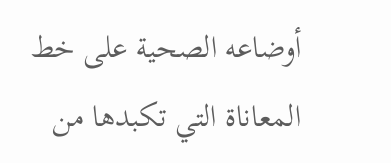أوضاعه الصحية على خط المعاناة التي تكبدها من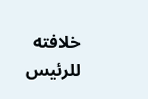خلافته للرئيس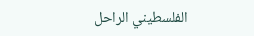الفلسطيني الراحل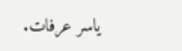ياسر عرفات.